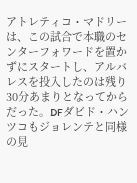アトレティコ・マドリーは、この試合で本職のセンターフォワードを置かずにスタートし、アルバレスを投入したのは残り30分あまりとなってからだった。DFダビド・ハンツコもジョレンテと同様の見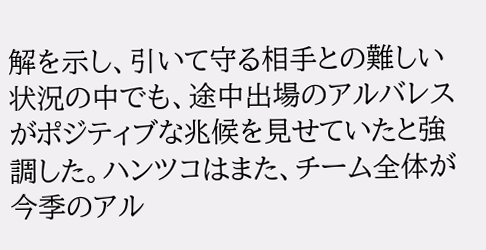解を示し、引いて守る相手との難しい状況の中でも、途中出場のアルバレスがポジティブな兆候を見せていたと強調した。ハンツコはまた、チーム全体が今季のアル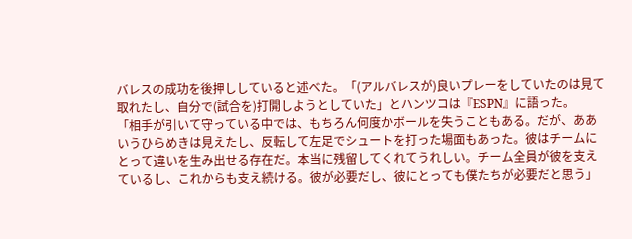バレスの成功を後押ししていると述べた。「(アルバレスが)良いプレーをしていたのは見て取れたし、自分で(試合を)打開しようとしていた」とハンツコは『ESPN』に語った。
「相手が引いて守っている中では、もちろん何度かボールを失うこともある。だが、ああいうひらめきは見えたし、反転して左足でシュートを打った場面もあった。彼はチームにとって違いを生み出せる存在だ。本当に残留してくれてうれしい。チーム全員が彼を支えているし、これからも支え続ける。彼が必要だし、彼にとっても僕たちが必要だと思う」